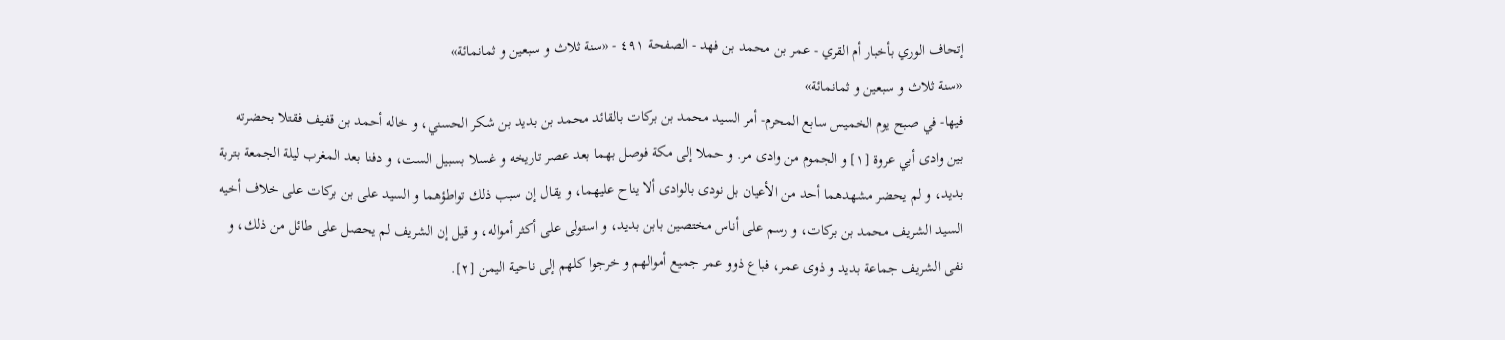إتحاف الوري بأخبار أم القري - عمر بن محمد بن فهد - الصفحة ٤٩١ - «سنة ثلاث و سبعين و ثمانمائة»
«سنة ثلاث و سبعين و ثمانمائة»
فيها- في صبح يوم الخميس سابع المحرم- أمر السيد محمد بن بركات بالقائد محمد بن بديد بن شكر الحسني، و خاله أحمد بن قفيف فقتلا بحضرته بين وادى أبي عروة [١] و الجموم من وادى مر. و حملا إلى مكة فوصل بهما بعد عصر تاريخه و غسلا بسبيل الست، و دفنا بعد المغرب ليلة الجمعة بتربة بديد، و لم يحضر مشهدهما أحد من الأعيان بل نودى بالوادى ألا يناح عليهما، و يقال إن سبب ذلك تواطؤهما و السيد على بن بركات على خلاف أخيه السيد الشريف محمد بن بركات، و رسم على أناس مختصين بابن بديد، و استولى على أكثر أمواله، و قيل إن الشريف لم يحصل على طائل من ذلك، و نفى الشريف جماعة بديد و ذوى عمر، فباع ذوو عمر جميع أموالهم و خرجوا كلهم إلى ناحية اليمن [٢].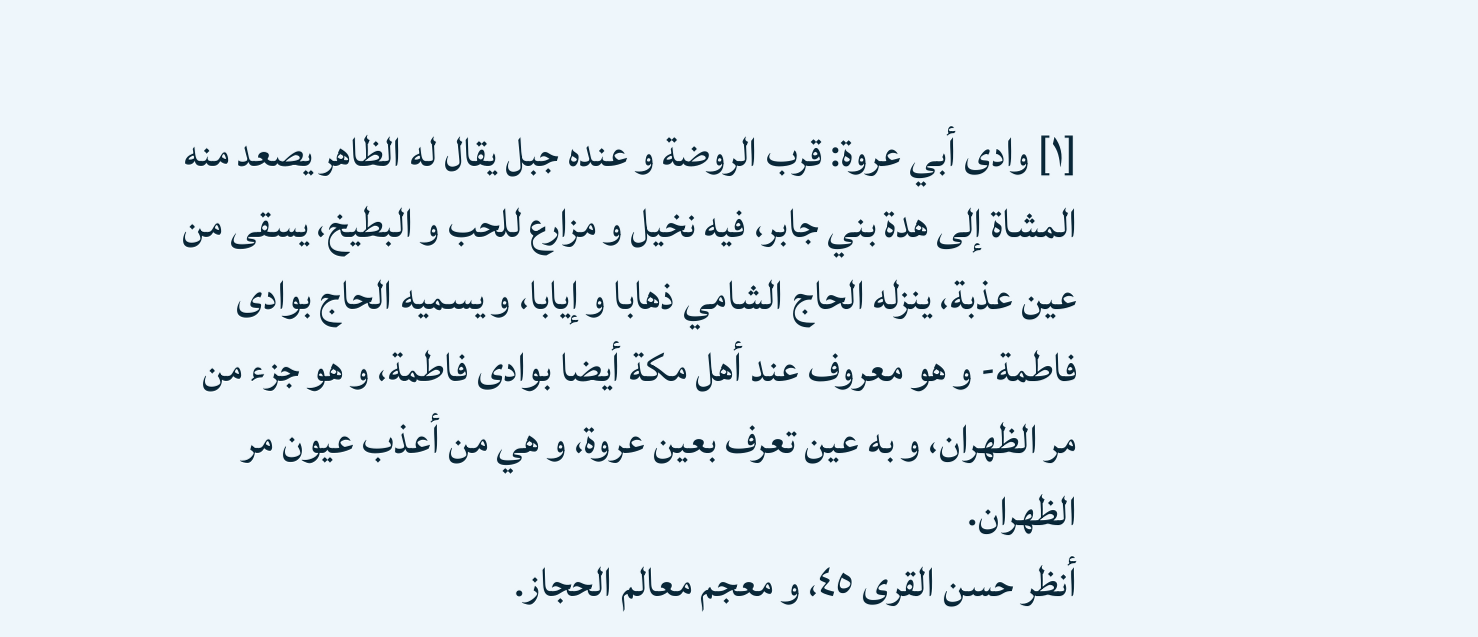[١] وادى أبي عروة: قرب الروضة و عنده جبل يقال له الظاهر يصعد منه المشاة إلى هدة بني جابر، فيه نخيل و مزارع للحب و البطيخ، يسقى من عين عذبة، ينزله الحاج الشامي ذهابا و إيابا، و يسميه الحاج بوادى فاطمة- و هو معروف عند أهل مكة أيضا بوادى فاطمة، و هو جزء من مر الظهران، و به عين تعرف بعين عروة، و هي من أعذب عيون مر الظهران.
أنظر حسن القرى ٤٥، و معجم معالم الحجاز.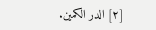[٢] الدر الكمين.